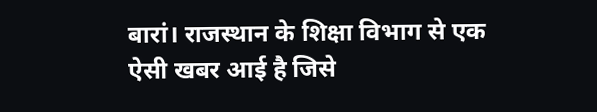बारां। राजस्थान के शिक्षा विभाग से एक ऐसी खबर आई है जिसे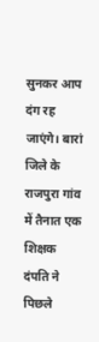सुनकर आप दंग रह जाएंगे। बारां जिले के राजपुरा गांव में तैनात एक शिक्षक दंपति ने पिछले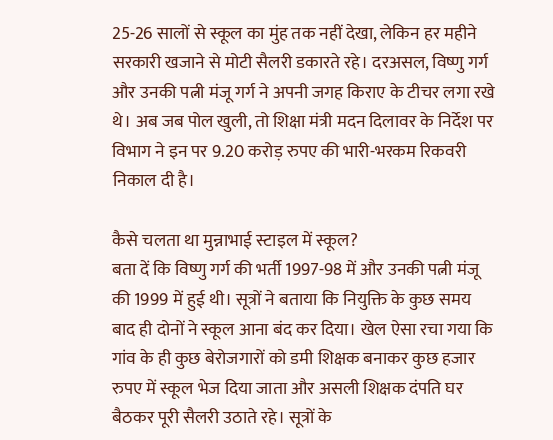25-26 सालों से स्कूल का मुंह तक नहीं देखा, लेकिन हर महीने सरकारी खजाने से मोटी सैलरी डकारते रहे। दरअसल, विष्णु गर्ग और उनकी पत्नी मंजू गर्ग ने अपनी जगह किराए के टीचर लगा रखे थे। अब जब पोल खुली, तो शिक्षा मंत्री मदन दिलावर के निर्देश पर विभाग ने इन पर 9.20 करोड़ रुपए की भारी-भरकम रिकवरी निकाल दी है।

कैसे चलता था मुन्नाभाई स्टाइल में स्कूल?
बता दें कि विष्णु गर्ग की भर्ती 1997-98 में और उनकी पत्नी मंजू की 1999 में हुई थी। सूत्रों ने बताया कि नियुक्ति के कुछ समय बाद ही दोनों ने स्कूल आना बंद कर दिया। खेल ऐसा रचा गया कि गांव के ही कुछ बेरोजगारों को डमी शिक्षक बनाकर कुछ हजार रुपए में स्कूल भेज दिया जाता और असली शिक्षक दंपति घर बैठकर पूरी सैलरी उठाते रहे। सूत्रों के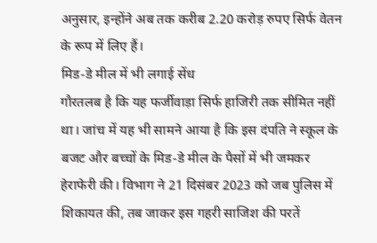अनुसार, इन्होंने अब तक करीब 2.20 करोड़ रुपए सिर्फ वेतन के रूप में लिए हैं।
मिड-डे मील में भी लगाई सेंध
गौरतलब है कि यह फर्जीवाड़ा सिर्फ हाजिरी तक सीमित नहीं था। जांच में यह भी सामने आया है कि इस दंपति ने स्कूल के बजट और बच्चों के मिड-डे मील के पैसों में भी जमकर हेराफेरी की। विभाग ने 21 दिसंबर 2023 को जब पुलिस में शिकायत की, तब जाकर इस गहरी साजिश की परतें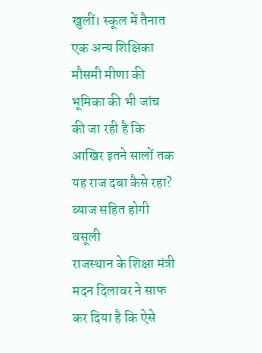खुलीं। स्कूल में तैनात एक अन्य शिक्षिका मौसमी मीणा की भूमिका की भी जांच की जा रही है कि आखिर इतने सालों तक यह राज दबा कैसे रहा?
ब्याज सहित होगी वसूली
राजस्थान के शिक्षा मंत्री मदन दिलावर ने साफ कर दिया है कि ऐसे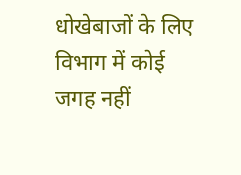धोखेबाजों के लिए विभाग में कोई जगह नहीं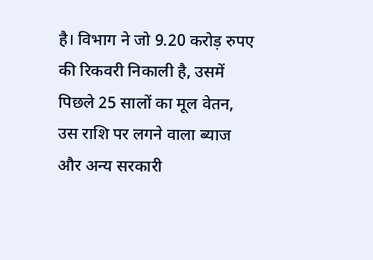है। विभाग ने जो 9.20 करोड़ रुपए की रिकवरी निकाली है, उसमें पिछले 25 सालों का मूल वेतन, उस राशि पर लगने वाला ब्याज और अन्य सरकारी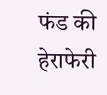फंड की हेराफेरी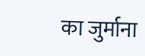का जुर्माना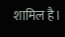शामिल है।